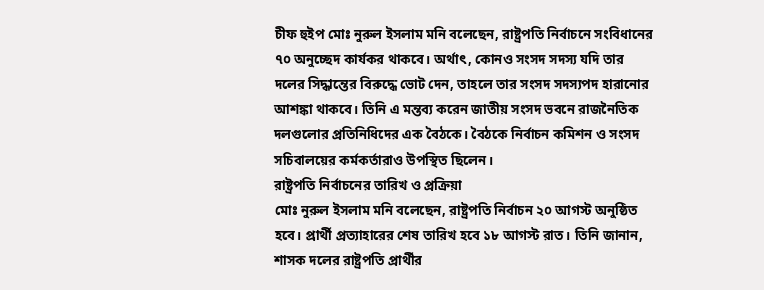চীফ হুইপ মোঃ নুরুল ইসলাম মনি বলেছেন, রাষ্ট্রপতি নির্বাচনে সংবিধানের ৭০ অনুচ্ছেদ কার্যকর থাকবে। অর্থাৎ, কোনও সংসদ সদস্য যদি তার দলের সিদ্ধান্তের বিরুদ্ধে ভোট দেন, তাহলে তার সংসদ সদস্যপদ হারানোর আশঙ্কা থাকবে। তিনি এ মন্তব্য করেন জাতীয় সংসদ ভবনে রাজনৈতিক দলগুলোর প্রতিনিধিদের এক বৈঠকে। বৈঠকে নির্বাচন কমিশন ও সংসদ সচিবালয়ের কর্মকর্তারাও উপস্থিত ছিলেন।
রাষ্ট্রপতি নির্বাচনের তারিখ ও প্রক্রিয়া
মোঃ নুরুল ইসলাম মনি বলেছেন, রাষ্ট্রপতি নির্বাচন ২০ আগস্ট অনুষ্ঠিত হবে। প্রার্থী প্রত্যাহারের শেষ তারিখ হবে ১৮ আগস্ট রাত। তিনি জানান, শাসক দলের রাষ্ট্রপতি প্রার্থীর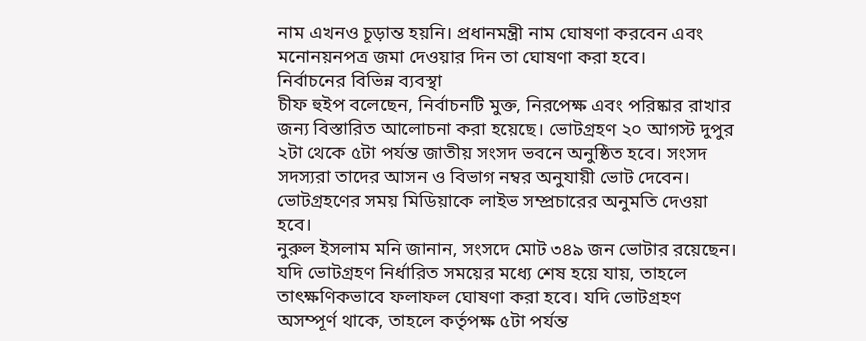নাম এখনও চূড়ান্ত হয়নি। প্রধানমন্ত্রী নাম ঘোষণা করবেন এবং মনোনয়নপত্র জমা দেওয়ার দিন তা ঘোষণা করা হবে।
নির্বাচনের বিভিন্ন ব্যবস্থা
চীফ হুইপ বলেছেন, নির্বাচনটি মুক্ত, নিরপেক্ষ এবং পরিষ্কার রাখার জন্য বিস্তারিত আলোচনা করা হয়েছে। ভোটগ্রহণ ২০ আগস্ট দুপুর ২টা থেকে ৫টা পর্যন্ত জাতীয় সংসদ ভবনে অনুষ্ঠিত হবে। সংসদ সদস্যরা তাদের আসন ও বিভাগ নম্বর অনুযায়ী ভোট দেবেন। ভোটগ্রহণের সময় মিডিয়াকে লাইভ সম্প্রচারের অনুমতি দেওয়া হবে।
নুরুল ইসলাম মনি জানান, সংসদে মোট ৩৪৯ জন ভোটার রয়েছেন। যদি ভোটগ্রহণ নির্ধারিত সময়ের মধ্যে শেষ হয়ে যায়, তাহলে তাৎক্ষণিকভাবে ফলাফল ঘোষণা করা হবে। যদি ভোটগ্রহণ অসম্পূর্ণ থাকে, তাহলে কর্তৃপক্ষ ৫টা পর্যন্ত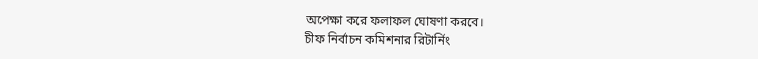অপেক্ষা করে ফলাফল ঘোষণা করবে।
চীফ নির্বাচন কমিশনার রিটার্নিং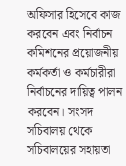অফিসার হিসেবে কাজ করবেন এবং নির্বাচন কমিশনের প্রয়োজনীয় কর্মকর্তা ও কর্মচারীরা নির্বাচনের দায়িত্ব পালন করবেন। সংসদ সচিবালয় থেকে সচিবালয়ের সহায়তা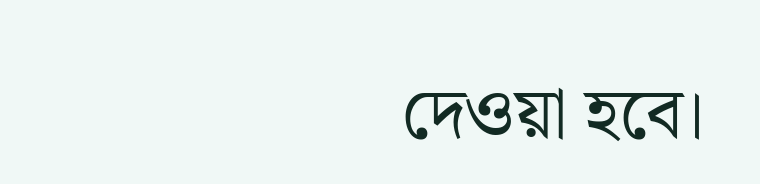দেওয়া হবে।